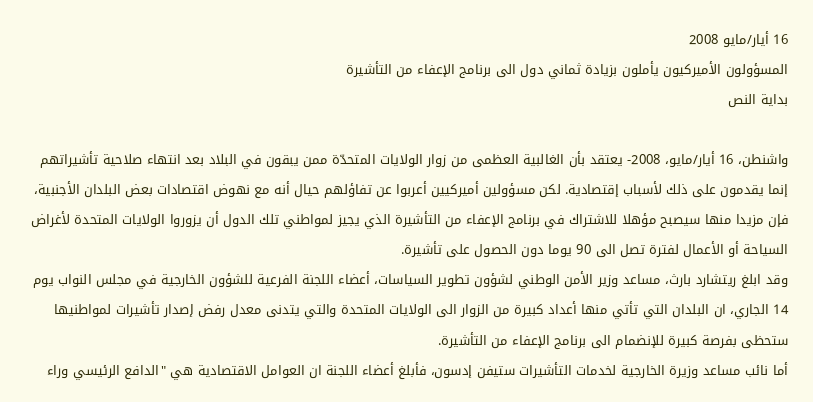16 أيار/مايو 2008
المسؤولون الأميركيون يأملون بزيادة ثماني دول الى برنامج الإعفاء من التأشيرة
بداية النص

واشنطن، 16 أيار/مايو، 2008- يعتقد بأن الغالبية العظمى من زوار الولايات المتحدّة ممن يبقون في البلاد بعد انتهاء صلاحية تأشيراتهم إنما يقدمون على ذلك لأسباب إقتصادية. لكن مسؤولين أميركيين أعربوا عن تفاؤلهم حيال أنه مع نهوض اقتصادات بعض البلدان الأجنبية، فإن مزيدا منها سيصبح مؤهلا للاشتراك في برنامج الإعفاء من التأشيرة الذي يجيز لمواطني تلك الدول أن يزوروا الولايات المتحدة لأغراض السياحة أو الأعمال لفترة تصل الى 90 يوما دون الحصول على تأشيرة.
وقد ابلغ ريتشارد بارث، مساعد وزير الأمن الوطني لشؤون تطوير السياسات، أعضاء اللجنة الفرعية للشؤون الخارجية في مجلس النواب يوم 14 الجاري، ان البلدان التي تأتي منها أعداد كبيرة من الزوار الى الولايات المتحدة والتي يتدنى معدل رفض إصدار تأشيرات لمواطنيها ستحظى بفرصة كبيرة للإنضمام الى برنامج الإعفاء من التأشيرة.
أما نائب مساعد وزيرة الخارجية لخدمات التأشيرات ستيفن إدسون، فأبلغ أعضاء اللجنة ان العوامل الاقتصادية هي "الدافع الرئيسي وراء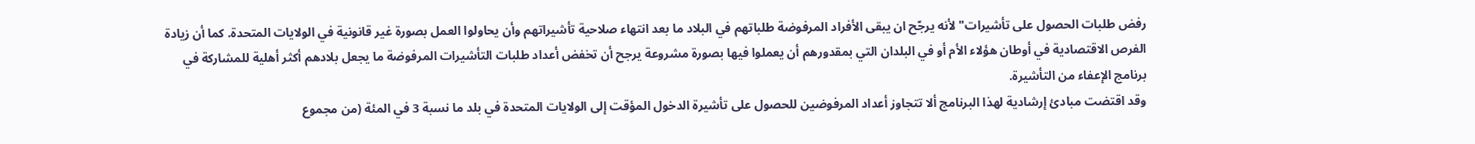رفض طلبات الحصول على تأشيرات" لأنه يرجّح ان يبقى الأفراد المرفوضة طلباتهم في البلاد ما بعد انتهاء صلاحية تأشيراتهم وأن يحاولوا العمل بصورة غير قانونية في الولايات المتحدة. كما أن زيادة الفرص الاقتصادية في أوطان هؤلاء الأم أو في البلدان التي بمقدورهم أن يعملوا فيها بصورة مشروعة يرجح أن تخفض أعداد طلبات التأشيرات المرفوضة ما يجعل بلادهم أكثر أهلية للمشاركة في برنامج الإعفاء من التأشيرة.
وقد اقتضت مبادئ إرشادية لهذا البرنامج ألا تتجاوز أعداد المرفوضين للحصول على تأشيرة الدخول المؤقت إلى الولايات المتحدة في بلد ما نسبة 3 في المئة (من مجموع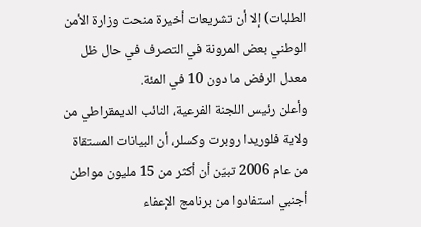الطلبات) إلا أن تشريعات أخيرة منحت وزارة الأمن الوطني بعض المرونة في التصرف في حال ظل معدل الرفض ما دون 10 في المئة.
وأعلن رئيس اللجنة الفرعية، النائب الديمقراطي من ولاية فلوريدا روبرت وكسلر، أن البيانات المستقاة من عام 2006 تبيّن أن أكثر من 15 مليون مواطن أجنبي استفادوا من برنامج الإعفاء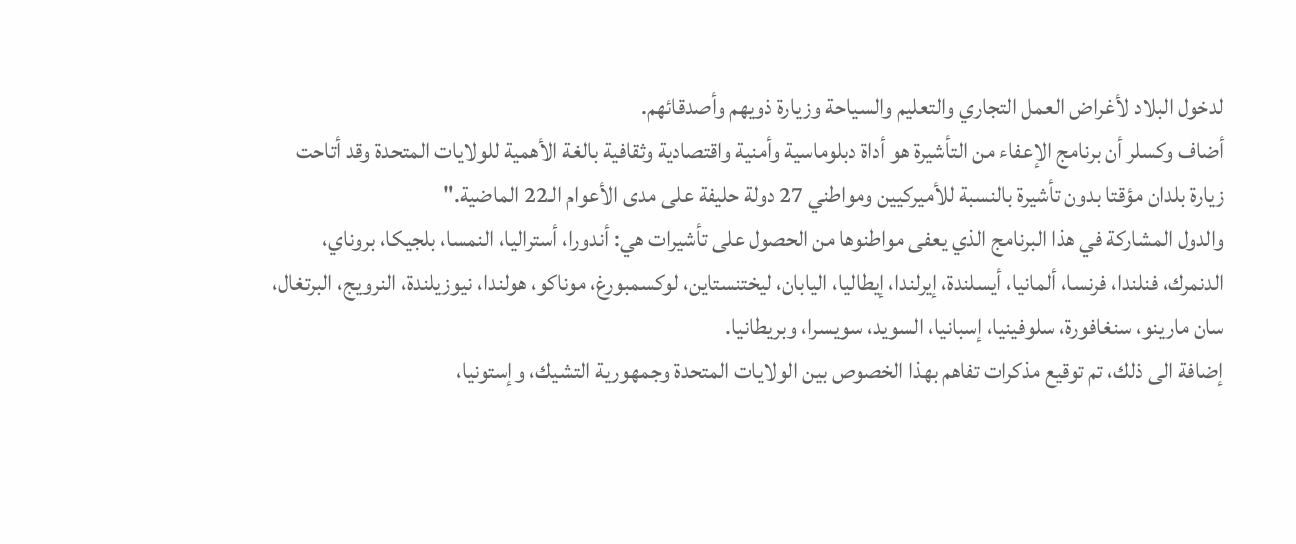لدخول البلاد لأغراض العمل التجاري والتعليم والسياحة وزيارة ذويهم وأصدقائهم.
أضاف وكسلر أن برنامج الإعفاء من التأشيرة هو أداة دبلوماسية وأمنية واقتصادية وثقافية بالغة الأهمية للولايات المتحدة وقد أتاحت زيارة بلدان مؤقتا بدون تأشيرة بالنسبة للأميركيين ومواطني 27 دولة حليفة على مدى الأعوام الـ22 الماضية."
والدول المشاركة في هذا البرنامج الذي يعفى مواطنوها من الحصول على تأشيرات هي: أندورا، أستراليا، النمسا، بلجيكا، بروناي، الدنمرك، فنلندا، فرنسا، ألمانيا، أيسلندة، إيرلندا، إيطاليا، اليابان، ليختنستاين، لوكسمبورغ، موناكو، هولندا، نيوزيلندة، النرويج، البرتغال، سان مارينو، سنغافورة، سلوفينيا، إسبانيا، السويد، سويسرا، وبريطانيا.
إضافة الى ذلك، تم توقيع مذكرات تفاهم بهذا الخصوص بين الولايات المتحدة وجمهورية التشيك، وإستونيا،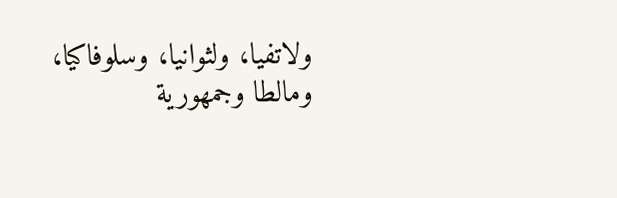ولاتفيا، ولثوانيا، وسلوفاكيا، ومالطا وجمهورية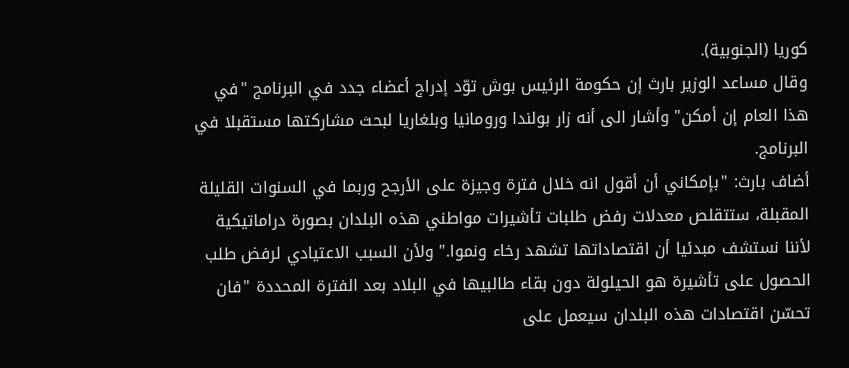كوريا (الجنوبية).
وقال مساعد الوزير بارث إن حكومة الرئيس بوش توّد إدراج أعضاء جدد في البرنامج "في هذا العام إن أمكن" وأشار الى أنه زار بولندا ورومانيا وبلغاريا لبحث مشاركتها مستقبلا في البرنامج.
أضاف بارث: "بإمكاني أن أقول انه خلال فترة وجيزة على الأرجح وربما في السنوات القليلة المقبلة، ستتقلص معدلات رفض طلبات تأشيرات مواطني هذه البلدان بصورة دراماتيكية لأننا نستشف مبدئيا أن اقتصاداتها تشهد رخاء ونموا." ولأن السبب الاعتيادي لرفض طلب الحصول على تأشيرة هو الحيلولة دون بقاء طالبيها في البلاد بعد الفترة المحددة "فان تحسّن اقتصادات هذه البلدان سيعمل على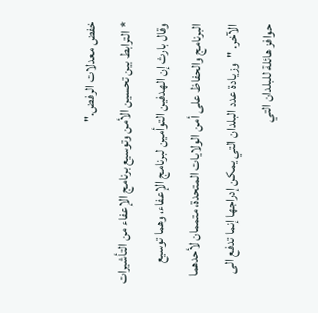خفض معدلات الرفض."
* الترابط بين تحسين الأمن وتوسيع برنامج الإعفاء من التأشيرات
وقال بارث إن الهدفين التوأمين لبرنامج الإعفاء، وهما توسيع البرنامج والحفاظ على أمن الولايات المتحدة، متممان لأحدهما الآخر. "وزيادة عدد البلدان التي يمكن إدراجها إنما تدفع الى حوافز هائلة للبلدان التي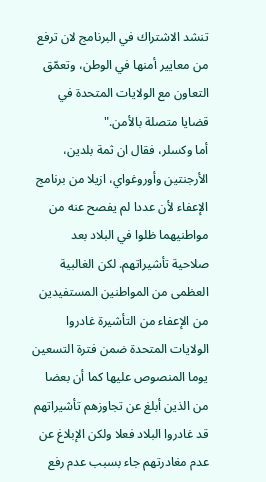تنشد الاشتراك في البرنامج لان ترفع من معايير أمنها في الوطن، وتعمّق التعاون مع الولايات المتحدة في قضايا متصلة بالأمن."
أما وكسلر، فقال ان ثمة بلدين، الأرجنتين وأوروغواي، ازيلا من برنامج الإعفاء لأن عددا لم يفصح عنه من مواطنيهما ظلوا في البلاد بعد صلاحية تأشيراتهم. لكن الغالبية العظمى من المواطنين المستفيدين من الإعفاء من التأشيرة غادروا الولايات المتحدة ضمن فترة التسعين يوما المنصوص عليها كما أن بعضا من الذين أبلغ عن تجاوزهم تأشيراتهم قد غادروا البلاد فعلا ولكن الإبلاغ عن عدم مغادرتهم جاء بسبب عدم رفع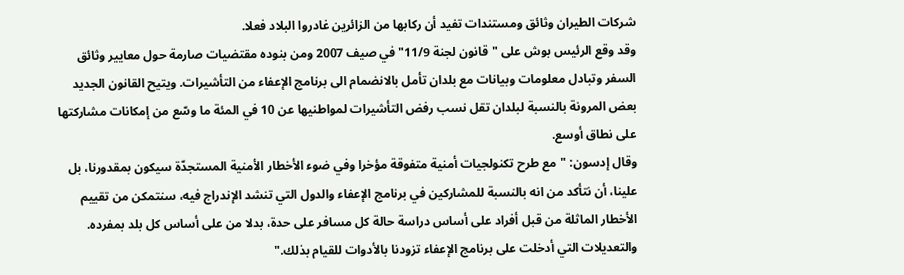شركات الطيران وثائق ومستندات تفيد أن ركابها من الزائرين غادروا البلاد فعلا.
وقد وقع الرئيس بوش على "قانون لجنة 11/9" في صيف 2007 ومن بنوده مقتضيات صارمة حول معايير وثائق السفر وتبادل معلومات وبيانات مع بلدان تأمل بالانضمام الى برنامج الإعفاء من التأشيرات. ويتيح القانون الجديد بعض المرونة بالنسبة لبلدان تقل نسب رفض التأشيرات لمواطنيها عن 10 في المئة ما وسّع من إمكانات مشاركتها على نطاق أوسع.
وقال إدسون: "مع طرح تكنولجيات أمنية متفوقة مؤخرا وفي ضوء الأخطار الأمنية المستجدّة سيكون بمقدورنا، بل علينا، أن نتأكد من انه بالنسبة للمشاركين في برنامج الإعفاء والدول التي تنشد الإندراج فيه، سنتمكن من تقييم الأخطار الماثلة من قبل أفراد على أساس دراسة حالة كل مسافر على حدة، بدلا من على أساس كل بلد بمفرده. والتعديلات التي أدخلت على برنامج الإعفاء تزودنا بالأدوات للقيام بذلك."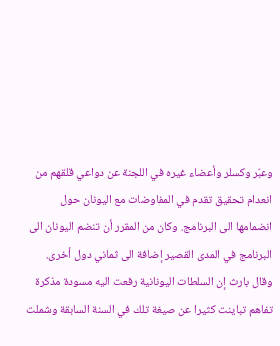وعبّر وكسلر وأعضاء غيره في اللجنة عن دواعي قلقهم من انعدام تحقيق تقدم في المفاوضات مع اليونان حول انضمامها الى البرنامج. وكان من المقرر أن تنضم اليونان الى البرنامج في المدى القصير إضافة الى ثماني دول أخرى. وقال بارث إن السلطات اليونانية رفعت اليه مسودة مذكرة تفاهم تباينت كثيرا عن صيغة تلك في السنة السابقة وشملت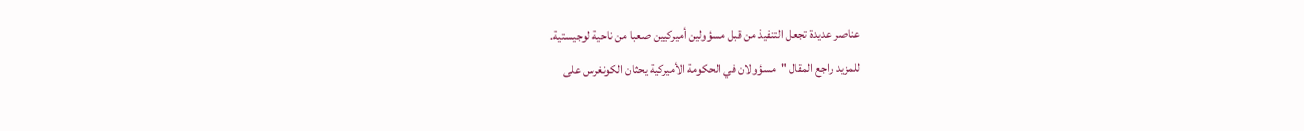عناصر عديدة تجعل التنفيذ من قبل مسؤولين أميركيين صعبا من ناحية لوجيستية.
للمزيد راجع المقال "مسؤولان في الحكومة الأميركية يحثان الكونغرس على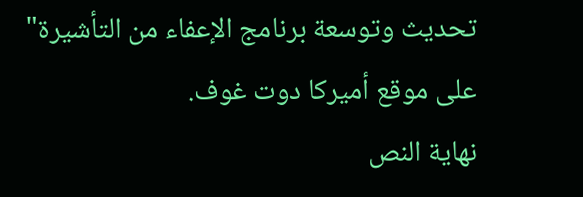تحديث وتوسعة برنامج الإعفاء من التأشيرة" على موقع أميركا دوت غوف.
نهاية النص